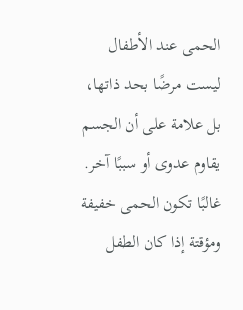الحمى عند الأطفال ليست مرضًا بحد ذاتها، بل علامة على أن الجسم يقاوم عدوى أو سببًا آخر. غالبًا تكون الحمى خفيفة ومؤقتة إذا كان الطفل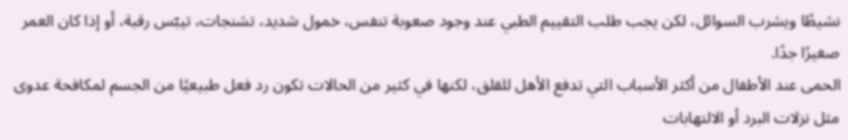نشيطًا ويشرب السوائل، لكن يجب طلب التقييم الطبي عند وجود صعوبة تنفس، خمول شديد، تشنجات، تيبّس رقبة، أو إذا كان العمر صغيرًا جدًا.
الحمى عند الأطفال من أكثر الأسباب التي تدفع الأهل للقلق، لكنها في كثير من الحالات تكون رد فعل طبيعيًا من الجسم لمكافحة عدوى مثل نزلات البرد أو الالتهابات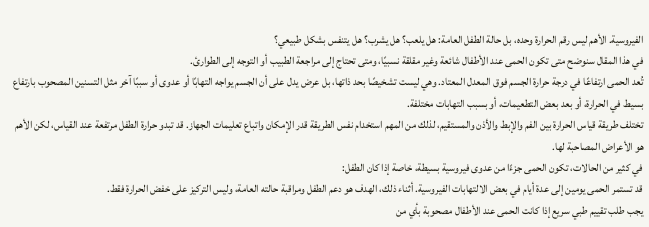الفيروسية. الأهم ليس رقم الحرارة وحده، بل حالة الطفل العامة: هل يلعب؟ هل يشرب؟ هل يتنفس بشكل طبيعي؟
في هذا المقال سنوضح متى تكون الحمى عند الأطفال شائعة وغير مقلقة نسبيًا، ومتى تحتاج إلى مراجعة الطبيب أو التوجه إلى الطوارئ.
تُعد الحمى ارتفاعًا في درجة حرارة الجسم فوق المعدل المعتاد. وهي ليست تشخيصًا بحد ذاتها، بل عرض يدل على أن الجسم يواجه التهابًا أو عدوى أو سببًا آخر مثل التسنين المصحوب بارتفاع بسيط في الحرارة، أو بعد بعض التطعيمات، أو بسبب التهابات مختلفة.
تختلف طريقة قياس الحرارة بين الفم والإبط والأذن والمستقيم، لذلك من المهم استخدام نفس الطريقة قدر الإمكان واتباع تعليمات الجهاز. قد تبدو حرارة الطفل مرتفعة عند القياس، لكن الأهم هو الأعراض المصاحبة لها.
في كثير من الحالات، تكون الحمى جزءًا من عدوى فيروسية بسيطة، خاصة إذا كان الطفل:
قد تستمر الحمى يومين إلى عدة أيام في بعض الالتهابات الفيروسية. أثناء ذلك، الهدف هو دعم الطفل ومراقبة حالته العامة، وليس التركيز على خفض الحرارة فقط.
يجب طلب تقييم طبي سريع إذا كانت الحمى عند الأطفال مصحوبة بأي من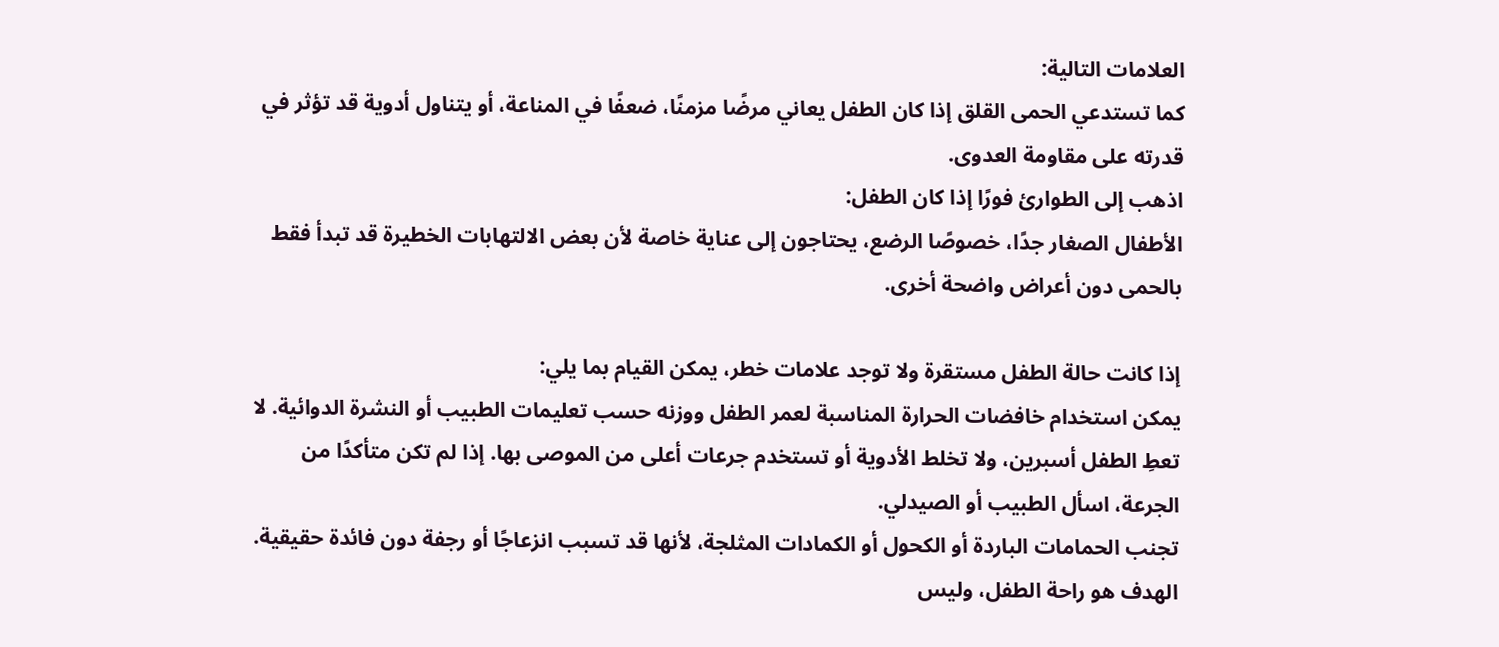العلامات التالية:
كما تستدعي الحمى القلق إذا كان الطفل يعاني مرضًا مزمنًا، ضعفًا في المناعة، أو يتناول أدوية قد تؤثر في قدرته على مقاومة العدوى.
اذهب إلى الطوارئ فورًا إذا كان الطفل:
الأطفال الصغار جدًا، خصوصًا الرضع، يحتاجون إلى عناية خاصة لأن بعض الالتهابات الخطيرة قد تبدأ فقط بالحمى دون أعراض واضحة أخرى.

إذا كانت حالة الطفل مستقرة ولا توجد علامات خطر، يمكن القيام بما يلي:
يمكن استخدام خافضات الحرارة المناسبة لعمر الطفل ووزنه حسب تعليمات الطبيب أو النشرة الدوائية. لا تعطِ الطفل أسبرين، ولا تخلط الأدوية أو تستخدم جرعات أعلى من الموصى بها. إذا لم تكن متأكدًا من الجرعة، اسأل الطبيب أو الصيدلي.
تجنب الحمامات الباردة أو الكحول أو الكمادات المثلجة، لأنها قد تسبب انزعاجًا أو رجفة دون فائدة حقيقية. الهدف هو راحة الطفل، وليس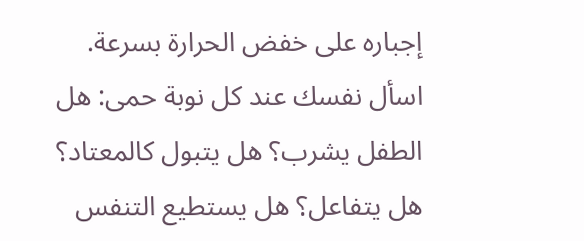إجباره على خفض الحرارة بسرعة.
اسأل نفسك عند كل نوبة حمى: هل الطفل يشرب؟ هل يتبول كالمعتاد؟ هل يتفاعل؟ هل يستطيع التنفس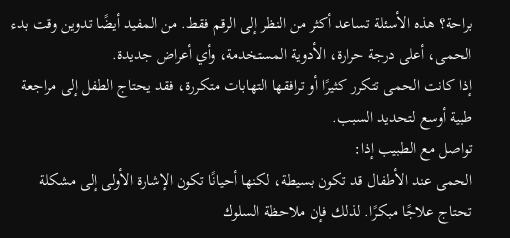براحة؟ هذه الأسئلة تساعد أكثر من النظر إلى الرقم فقط. من المفيد أيضًا تدوين وقت بدء الحمى، أعلى درجة حرارة، الأدوية المستخدمة، وأي أعراض جديدة.
إذا كانت الحمى تتكرر كثيرًا أو ترافقها التهابات متكررة، فقد يحتاج الطفل إلى مراجعة طبية أوسع لتحديد السبب.
تواصل مع الطبيب إذا:
الحمى عند الأطفال قد تكون بسيطة، لكنها أحيانًا تكون الإشارة الأولى إلى مشكلة تحتاج علاجًا مبكرًا. لذلك فإن ملاحظة السلوك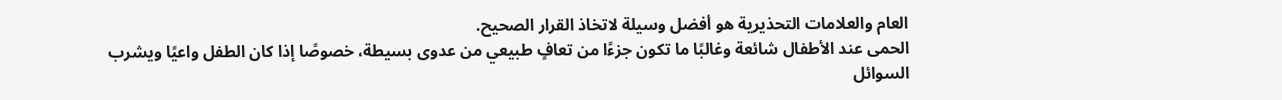العام والعلامات التحذيرية هو أفضل وسيلة لاتخاذ القرار الصحيح.
الحمى عند الأطفال شائعة وغالبًا ما تكون جزءًا من تعافٍ طبيعي من عدوى بسيطة، خصوصًا إذا كان الطفل واعيًا ويشرب السوائل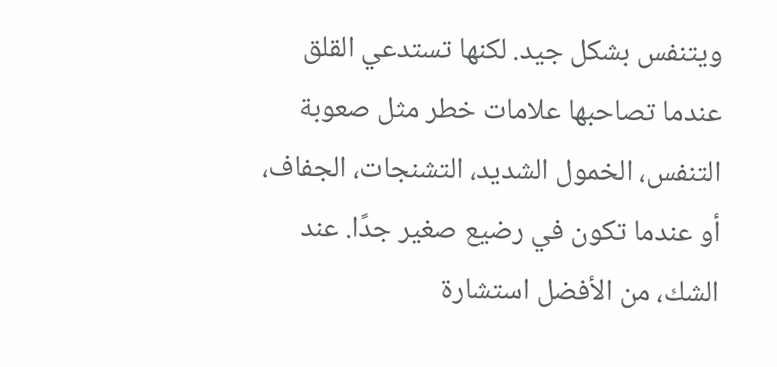ويتنفس بشكل جيد. لكنها تستدعي القلق عندما تصاحبها علامات خطر مثل صعوبة التنفس، الخمول الشديد، التشنجات، الجفاف، أو عندما تكون في رضيع صغير جدًا. عند الشك، من الأفضل استشارة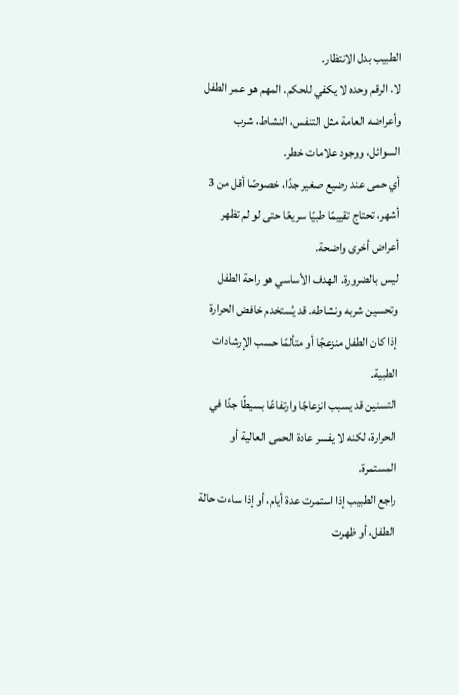الطبيب بدل الانتظار.
لا. الرقم وحده لا يكفي للحكم. المهم هو عمر الطفل وأعراضه العامة مثل التنفس، النشاط، شرب السوائل، ووجود علامات خطر.
أي حمى عند رضيع صغير جدًا، خصوصًا أقل من 3 أشهر، تحتاج تقييمًا طبيًا سريعًا حتى لو لم تظهر أعراض أخرى واضحة.
ليس بالضرورة. الهدف الأساسي هو راحة الطفل وتحسين شربه ونشاطه. قد يُستخدم خافض الحرارة إذا كان الطفل منزعجًا أو متألمًا حسب الإرشادات الطبية.
التسنين قد يسبب انزعاجًا وارتفاعًا بسيطًا جدًا في الحرارة، لكنه لا يفسر عادة الحمى العالية أو المستمرة.
راجع الطبيب إذا استمرت عدة أيام، أو إذا ساءت حالة الطفل، أو ظهرت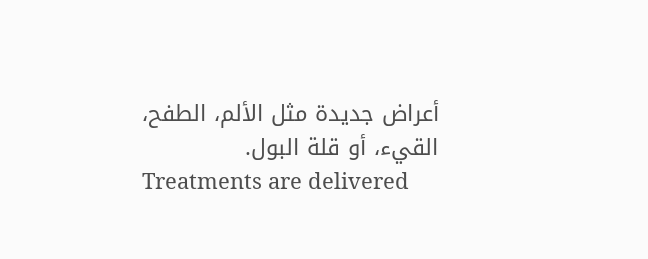أعراض جديدة مثل الألم، الطفح، القيء، أو قلة البول.
Treatments are delivered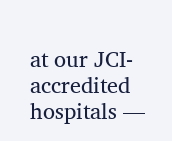at our JCI-accredited hospitals —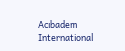Acıbadem International